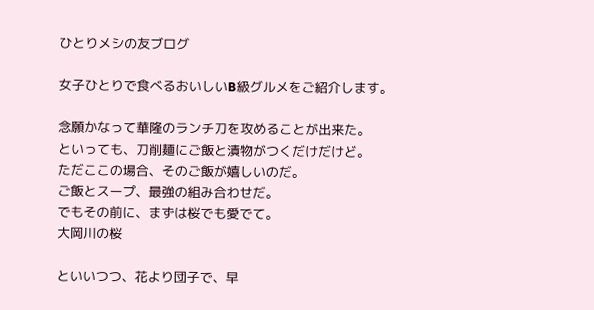ひとりメシの友ブログ

女子ひとりで食べるおいしいB級グルメをご紹介します。

念願かなって華隆のランチ刀を攻めることが出来た。
といっても、刀削麺にご飯と漬物がつくだけだけど。
ただここの場合、そのご飯が嬉しいのだ。
ご飯とスープ、最強の組み合わせだ。
でもその前に、まずは桜でも愛でて。
大岡川の桜

といいつつ、花より団子で、早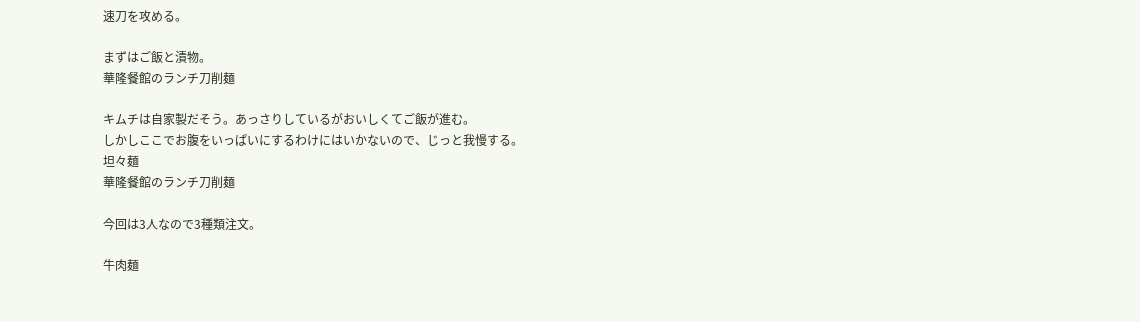速刀を攻める。

まずはご飯と漬物。
華隆餐館のランチ刀削麺

キムチは自家製だそう。あっさりしているがおいしくてご飯が進む。
しかしここでお腹をいっぱいにするわけにはいかないので、じっと我慢する。
坦々麺
華隆餐館のランチ刀削麺

今回は3人なので3種類注文。

牛肉麺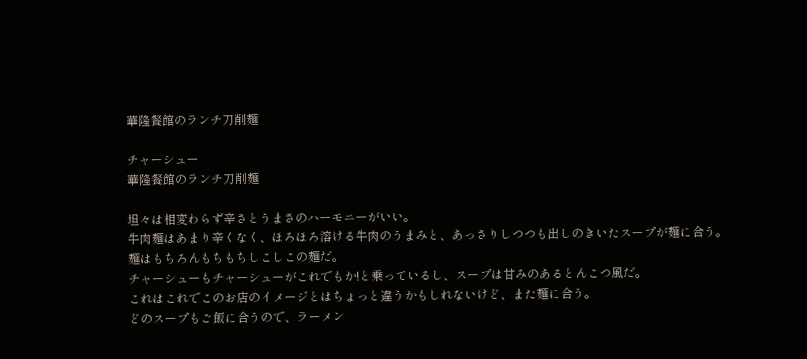華隆餐館のランチ刀削麺

チャーシュー
華隆餐館のランチ刀削麺

坦々は相変わらず辛さとうまさのハーモニーがいい。
牛肉麺はあまり辛くなく、ほろほろ溶ける牛肉のうまみと、あっさりしつつも出しのきいたスープが麺に合う。
麺はもちろんもちもちしこしこの麺だ。
チャーシューもチャーシューがこれでもか!と乗っているし、スープは甘みのあるとんこつ風だ。
これはこれでこのお店のイメージとはちょっと違うかもしれないけど、また麺に合う。
どのスープもご飯に合うので、ラーメン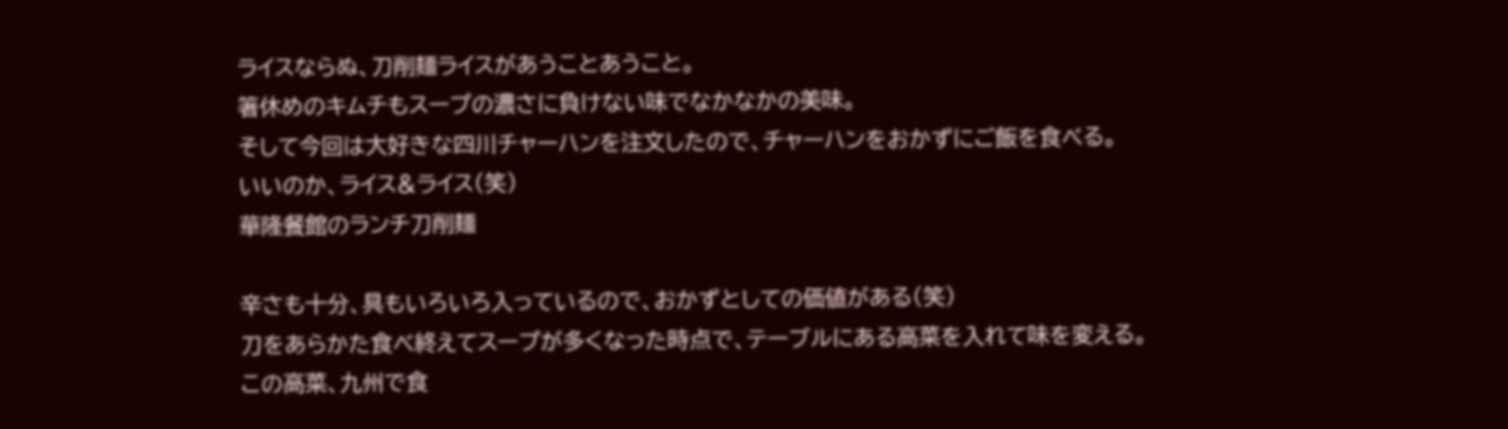ライスならぬ、刀削麺ライスがあうことあうこと。
箸休めのキムチもスープの濃さに負けない味でなかなかの美味。
そして今回は大好きな四川チャーハンを注文したので、チャーハンをおかずにご飯を食べる。
いいのか、ライス&ライス(笑)
華隆餐館のランチ刀削麺

辛さも十分、具もいろいろ入っているので、おかずとしての価値がある(笑)
刀をあらかた食べ終えてスープが多くなった時点で、テーブルにある高菜を入れて味を変える。
この高菜、九州で食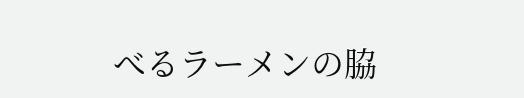べるラーメンの脇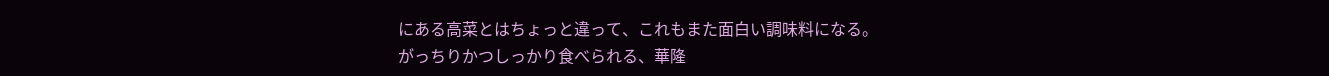にある高菜とはちょっと違って、これもまた面白い調味料になる。
がっちりかつしっかり食べられる、華隆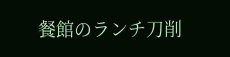餐館のランチ刀削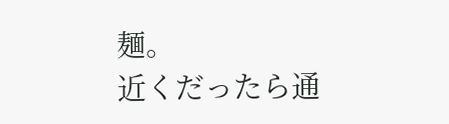麺。
近くだったら通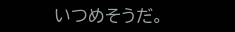いつめそうだ。